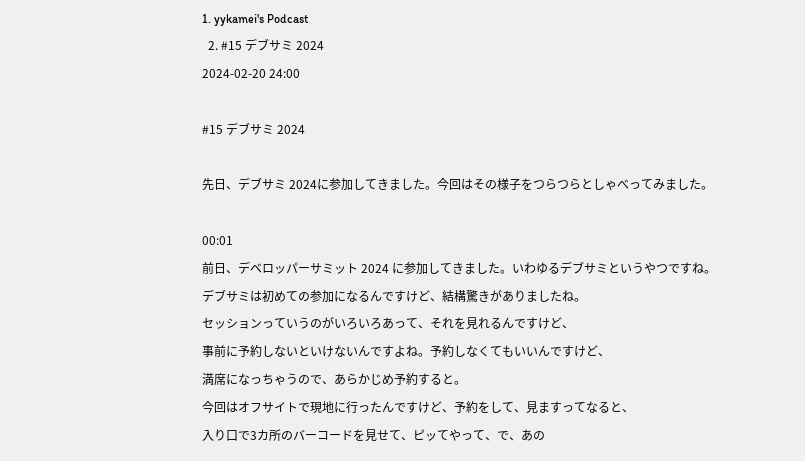1. yykamei's Podcast
  2. #15 デブサミ 2024
2024-02-20 24:00

#15 デブサミ 2024

先日、デブサミ 2024に参加してきました。今回はその様子をつらつらとしゃべってみました。

00:01
前日、デベロッパーサミット 2024 に参加してきました。いわゆるデブサミというやつですね。
デブサミは初めての参加になるんですけど、結構驚きがありましたね。
セッションっていうのがいろいろあって、それを見れるんですけど、
事前に予約しないといけないんですよね。予約しなくてもいいんですけど、
満席になっちゃうので、あらかじめ予約すると。
今回はオフサイトで現地に行ったんですけど、予約をして、見ますってなると、
入り口で3カ所のバーコードを見せて、ピッてやって、で、あの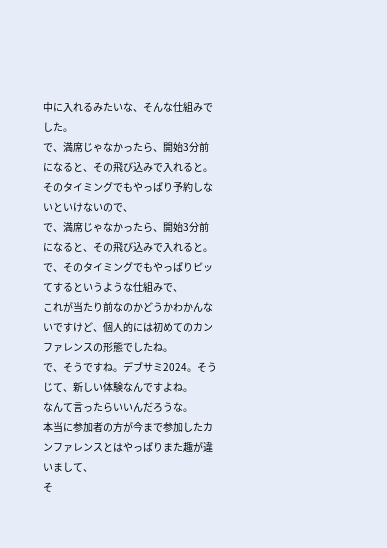中に入れるみたいな、そんな仕組みでした。
で、満席じゃなかったら、開始3分前になると、その飛び込みで入れると。
そのタイミングでもやっぱり予約しないといけないので、
で、満席じゃなかったら、開始3分前になると、その飛び込みで入れると。
で、そのタイミングでもやっぱりピッてするというような仕組みで、
これが当たり前なのかどうかわかんないですけど、個人的には初めてのカンファレンスの形態でしたね。
で、そうですね。デブサミ2024。そうじて、新しい体験なんですよね。
なんて言ったらいいんだろうな。
本当に参加者の方が今まで参加したカンファレンスとはやっぱりまた趣が違いまして、
そ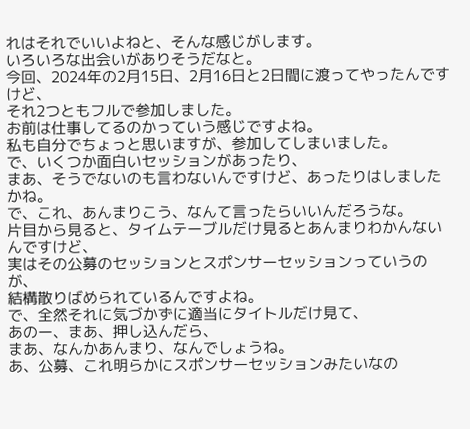れはそれでいいよねと、そんな感じがします。
いろいろな出会いがありそうだなと。
今回、2024年の2月15日、2月16日と2日間に渡ってやったんですけど、
それ2つともフルで参加しました。
お前は仕事してるのかっていう感じですよね。
私も自分でちょっと思いますが、参加してしまいました。
で、いくつか面白いセッションがあったり、
まあ、そうでないのも言わないんですけど、あったりはしましたかね。
で、これ、あんまりこう、なんて言ったらいいんだろうな。
片目から見ると、タイムテーブルだけ見るとあんまりわかんないんですけど、
実はその公募のセッションとスポンサーセッションっていうのが、
結構散りばめられているんですよね。
で、全然それに気づかずに適当にタイトルだけ見て、
あのー、まあ、押し込んだら、
まあ、なんかあんまり、なんでしょうね。
あ、公募、これ明らかにスポンサーセッションみたいなの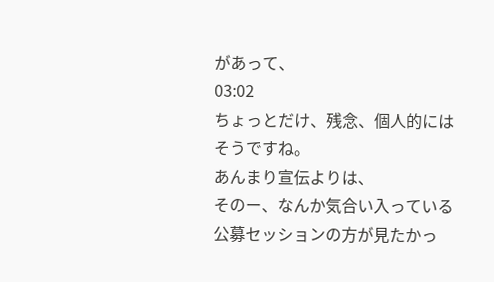があって、
03:02
ちょっとだけ、残念、個人的にはそうですね。
あんまり宣伝よりは、
そのー、なんか気合い入っている公募セッションの方が見たかっ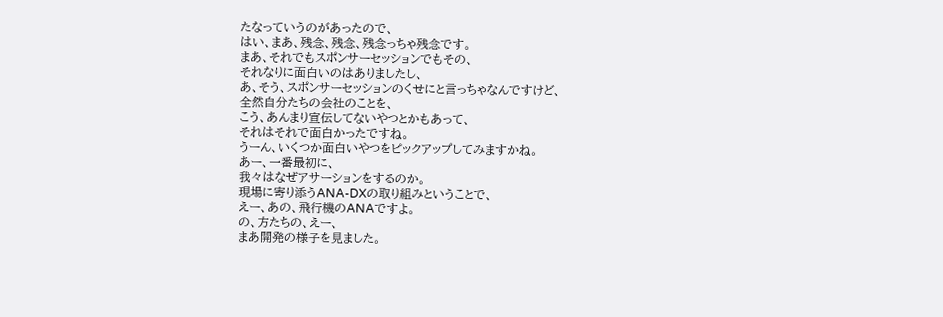たなっていうのがあったので、
はい、まあ、残念、残念、残念っちゃ残念です。
まあ、それでもスポンサーセッションでもその、
それなりに面白いのはありましたし、
あ、そう、スポンサーセッションのくせにと言っちゃなんですけど、
全然自分たちの会社のことを、
こう、あんまり宣伝してないやつとかもあって、
それはそれで面白かったですね。
うーん、いくつか面白いやつをピックアップしてみますかね。
あー、一番最初に、
我々はなぜアサーションをするのか。
現場に寄り添うANA-DXの取り組みということで、
えー、あの、飛行機のANAですよ。
の、方たちの、えー、
まあ開発の様子を見ました。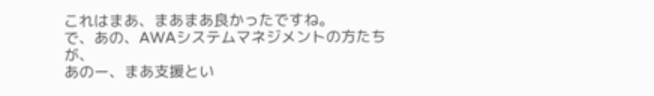これはまあ、まあまあ良かったですね。
で、あの、AWAシステムマネジメントの方たちが、
あのー、まあ支援とい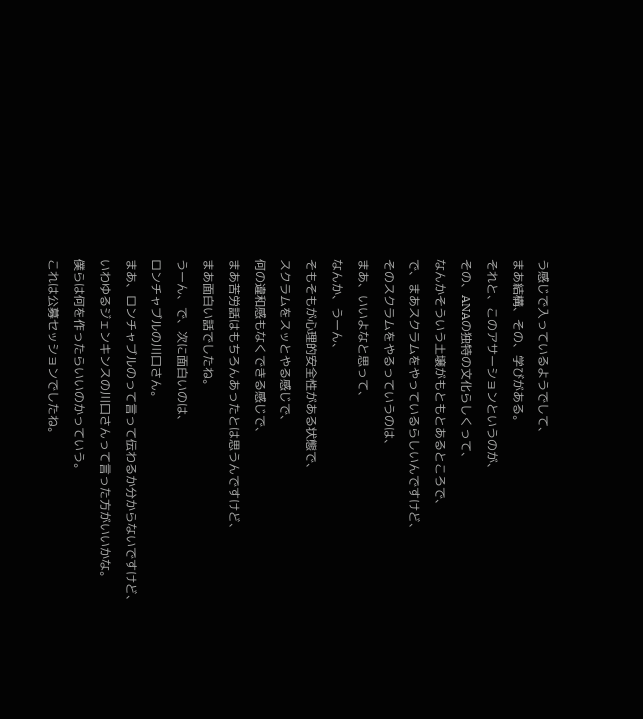う感じで入っているようでして、
まあ結構、その、学びがある。
それと、このアサーションというのが、
その、ANAの独特の文化らしくって、
なんかそういう土壌がもともとあるところで、
で、まあスクラムをやっているらしいんですけど、
そのスクラムをやるっていうのは、
まあ、いいよなと思って、
なんか、うーん、
そもそもが心理的安全性がある状態で、
スクラムをスッとやる感じで、
何の違和感もなくできる感じで、
まあ苦労話はもちろんあったとは思うんですけど、
まあ面白い話でしたね。
うーん、で、次に面白いのは、
ロンチャブルの川口さん。
まあ、ロンチャブルのって言って伝わるか分からないですけど、
いわゆるジェンキンスの川口さんって言った方がいいかな。
僕らは何を作ったらいいのかっていう。
これは公募セッションでしたね。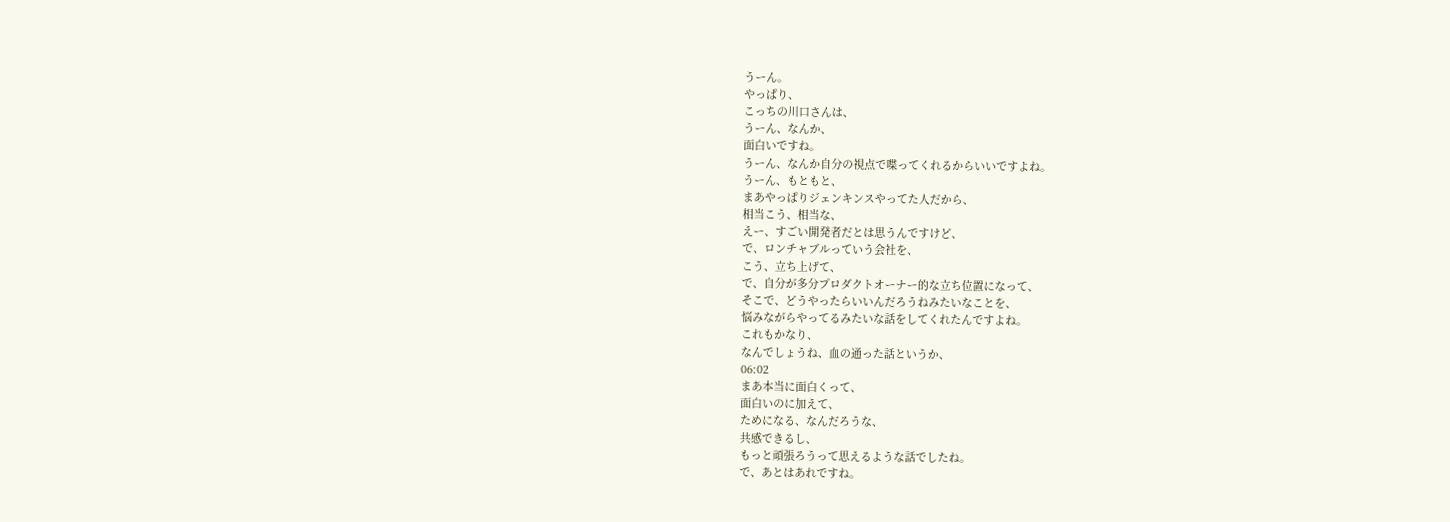うーん。
やっぱり、
こっちの川口さんは、
うーん、なんか、
面白いですね。
うーん、なんか自分の視点で喋ってくれるからいいですよね。
うーん、もともと、
まあやっぱりジェンキンスやってた人だから、
相当こう、相当な、
えー、すごい開発者だとは思うんですけど、
で、ロンチャブルっていう会社を、
こう、立ち上げて、
で、自分が多分プロダクトオーナー的な立ち位置になって、
そこで、どうやったらいいんだろうねみたいなことを、
悩みながらやってるみたいな話をしてくれたんですよね。
これもかなり、
なんでしょうね、血の通った話というか、
06:02
まあ本当に面白くって、
面白いのに加えて、
ためになる、なんだろうな、
共感できるし、
もっと頑張ろうって思えるような話でしたね。
で、あとはあれですね。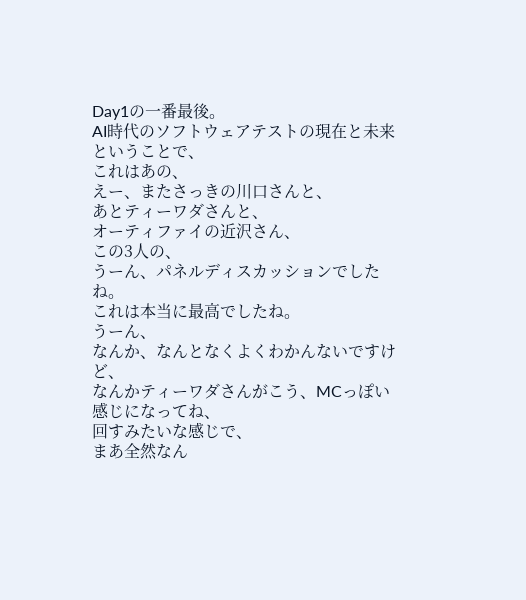Day1の一番最後。
AI時代のソフトウェアテストの現在と未来ということで、
これはあの、
えー、またさっきの川口さんと、
あとティーワダさんと、
オーティファイの近沢さん、
この3人の、
うーん、パネルディスカッションでしたね。
これは本当に最高でしたね。
うーん、
なんか、なんとなくよくわかんないですけど、
なんかティーワダさんがこう、MCっぽい感じになってね、
回すみたいな感じで、
まあ全然なん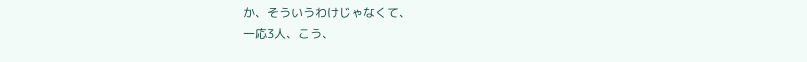か、そういうわけじゃなくて、
一応3人、こう、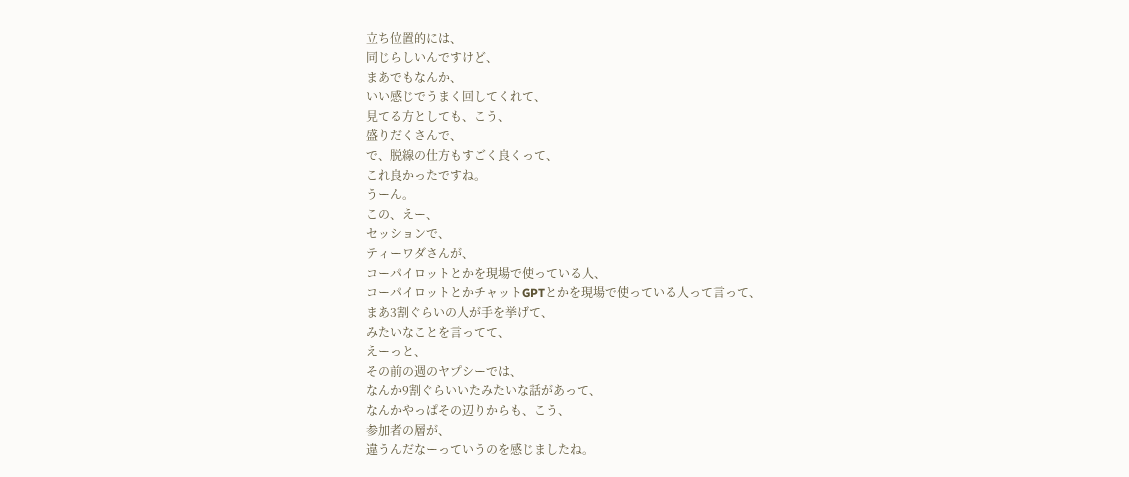立ち位置的には、
同じらしいんですけど、
まあでもなんか、
いい感じでうまく回してくれて、
見てる方としても、こう、
盛りだくさんで、
で、脱線の仕方もすごく良くって、
これ良かったですね。
うーん。
この、えー、
セッションで、
ティーワダさんが、
コーパイロットとかを現場で使っている人、
コーパイロットとかチャットGPTとかを現場で使っている人って言って、
まあ3割ぐらいの人が手を挙げて、
みたいなことを言ってて、
えーっと、
その前の週のヤプシーでは、
なんか9割ぐらいいたみたいな話があって、
なんかやっぱその辺りからも、こう、
参加者の層が、
違うんだなーっていうのを感じましたね。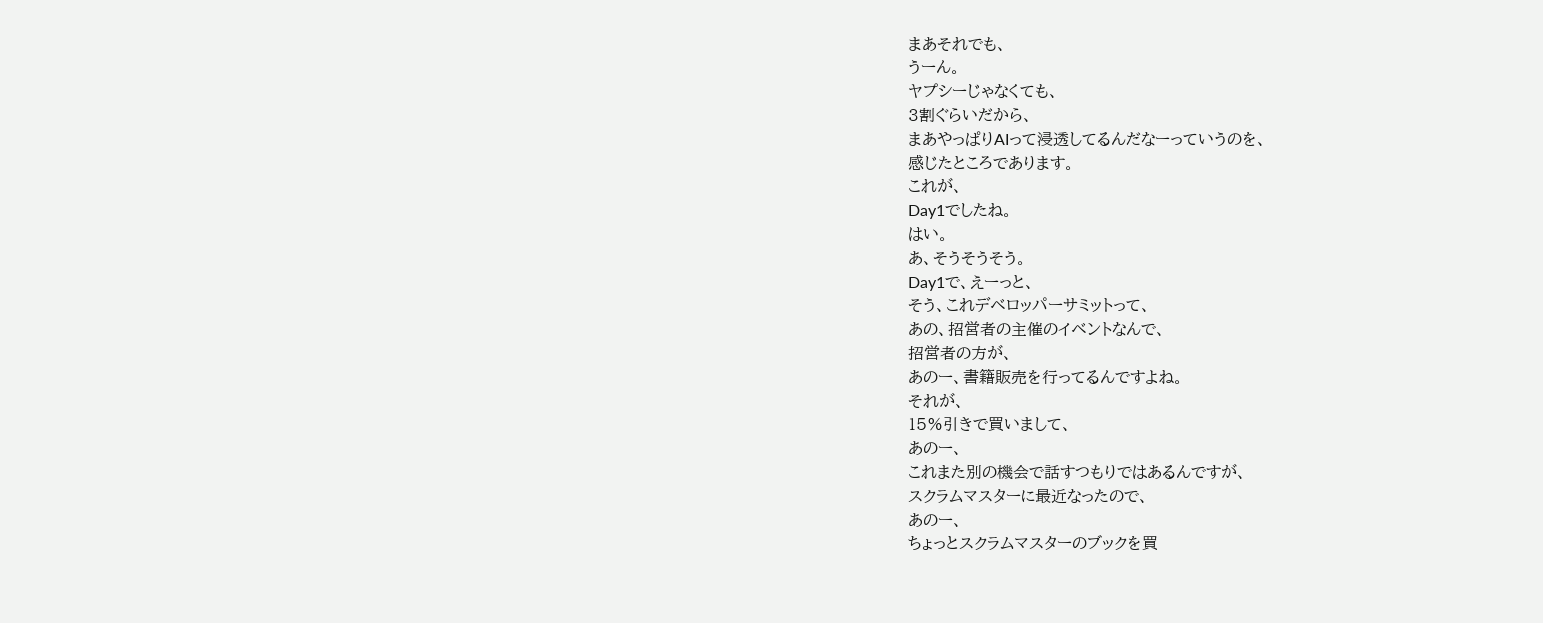まあそれでも、
うーん。
ヤプシーじゃなくても、
3割ぐらいだから、
まあやっぱりAIって浸透してるんだなーっていうのを、
感じたところであります。
これが、
Day1でしたね。
はい。
あ、そうそうそう。
Day1で、えーっと、
そう、これデベロッパーサミットって、
あの、招営者の主催のイベントなんで、
招営者の方が、
あのー、書籍販売を行ってるんですよね。
それが、
15%引きで買いまして、
あのー、
これまた別の機会で話すつもりではあるんですが、
スクラムマスターに最近なったので、
あのー、
ちょっとスクラムマスターのブックを買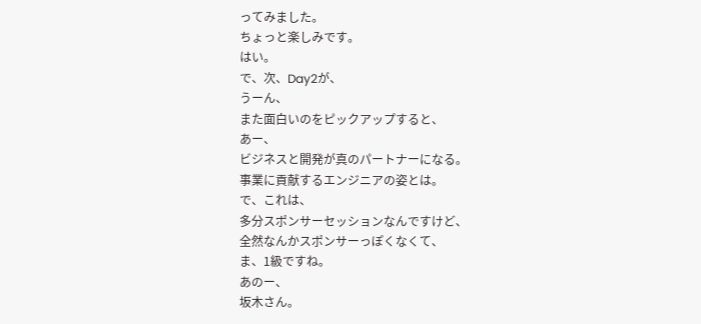ってみました。
ちょっと楽しみです。
はい。
で、次、Day2が、
うーん、
また面白いのをピックアップすると、
あー、
ビジネスと開発が真のパートナーになる。
事業に貢献するエンジニアの姿とは。
で、これは、
多分スポンサーセッションなんですけど、
全然なんかスポンサーっぽくなくて、
ま、1級ですね。
あのー、
坂木さん。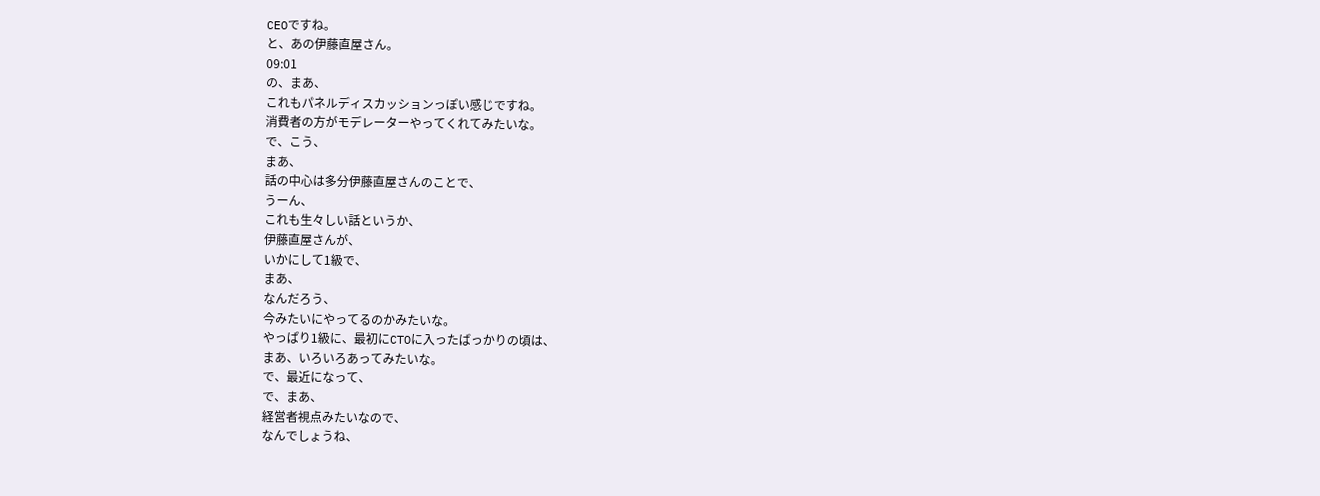CEOですね。
と、あの伊藤直屋さん。
09:01
の、まあ、
これもパネルディスカッションっぽい感じですね。
消費者の方がモデレーターやってくれてみたいな。
で、こう、
まあ、
話の中心は多分伊藤直屋さんのことで、
うーん、
これも生々しい話というか、
伊藤直屋さんが、
いかにして1級で、
まあ、
なんだろう、
今みたいにやってるのかみたいな。
やっぱり1級に、最初にCTOに入ったばっかりの頃は、
まあ、いろいろあってみたいな。
で、最近になって、
で、まあ、
経営者視点みたいなので、
なんでしょうね、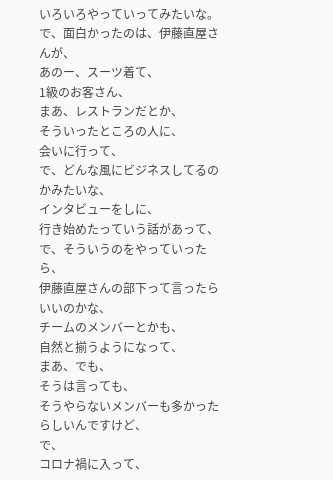いろいろやっていってみたいな。
で、面白かったのは、伊藤直屋さんが、
あのー、スーツ着て、
1級のお客さん、
まあ、レストランだとか、
そういったところの人に、
会いに行って、
で、どんな風にビジネスしてるのかみたいな、
インタビューをしに、
行き始めたっていう話があって、
で、そういうのをやっていったら、
伊藤直屋さんの部下って言ったらいいのかな、
チームのメンバーとかも、
自然と揃うようになって、
まあ、でも、
そうは言っても、
そうやらないメンバーも多かったらしいんですけど、
で、
コロナ禍に入って、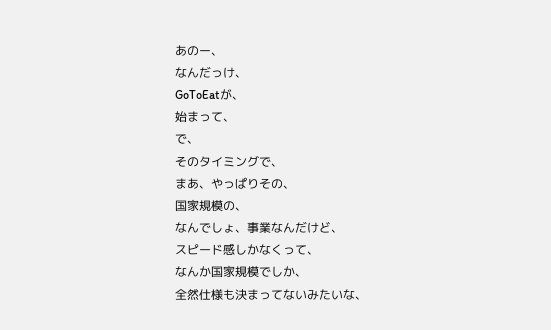あのー、
なんだっけ、
GoToEatが、
始まって、
で、
そのタイミングで、
まあ、やっぱりその、
国家規模の、
なんでしょ、事業なんだけど、
スピード感しかなくって、
なんか国家規模でしか、
全然仕様も決まってないみたいな、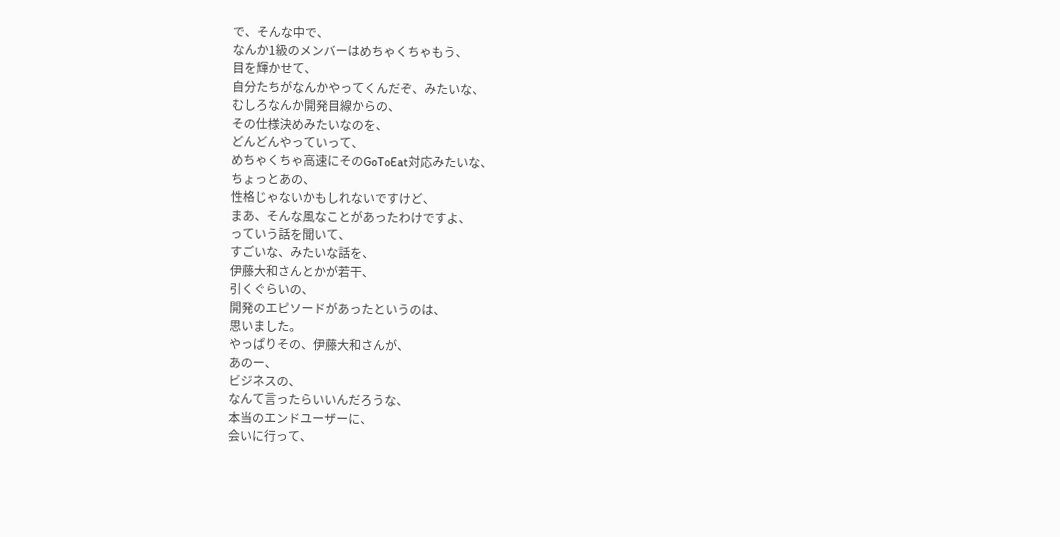で、そんな中で、
なんか1級のメンバーはめちゃくちゃもう、
目を輝かせて、
自分たちがなんかやってくんだぞ、みたいな、
むしろなんか開発目線からの、
その仕様決めみたいなのを、
どんどんやっていって、
めちゃくちゃ高速にそのGoToEat対応みたいな、
ちょっとあの、
性格じゃないかもしれないですけど、
まあ、そんな風なことがあったわけですよ、
っていう話を聞いて、
すごいな、みたいな話を、
伊藤大和さんとかが若干、
引くぐらいの、
開発のエピソードがあったというのは、
思いました。
やっぱりその、伊藤大和さんが、
あのー、
ビジネスの、
なんて言ったらいいんだろうな、
本当のエンドユーザーに、
会いに行って、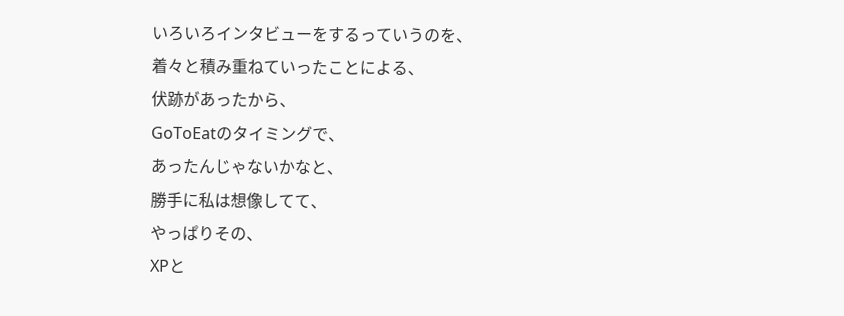いろいろインタビューをするっていうのを、
着々と積み重ねていったことによる、
伏跡があったから、
GoToEatのタイミングで、
あったんじゃないかなと、
勝手に私は想像してて、
やっぱりその、
XPと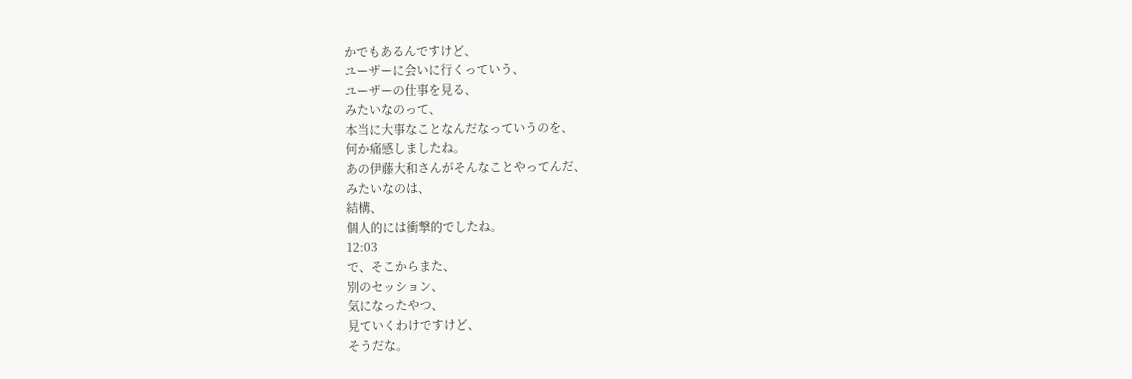かでもあるんですけど、
ユーザーに会いに行くっていう、
ユーザーの仕事を見る、
みたいなのって、
本当に大事なことなんだなっていうのを、
何か痛感しましたね。
あの伊藤大和さんがそんなことやってんだ、
みたいなのは、
結構、
個人的には衝撃的でしたね。
12:03
で、そこからまた、
別のセッション、
気になったやつ、
見ていくわけですけど、
そうだな。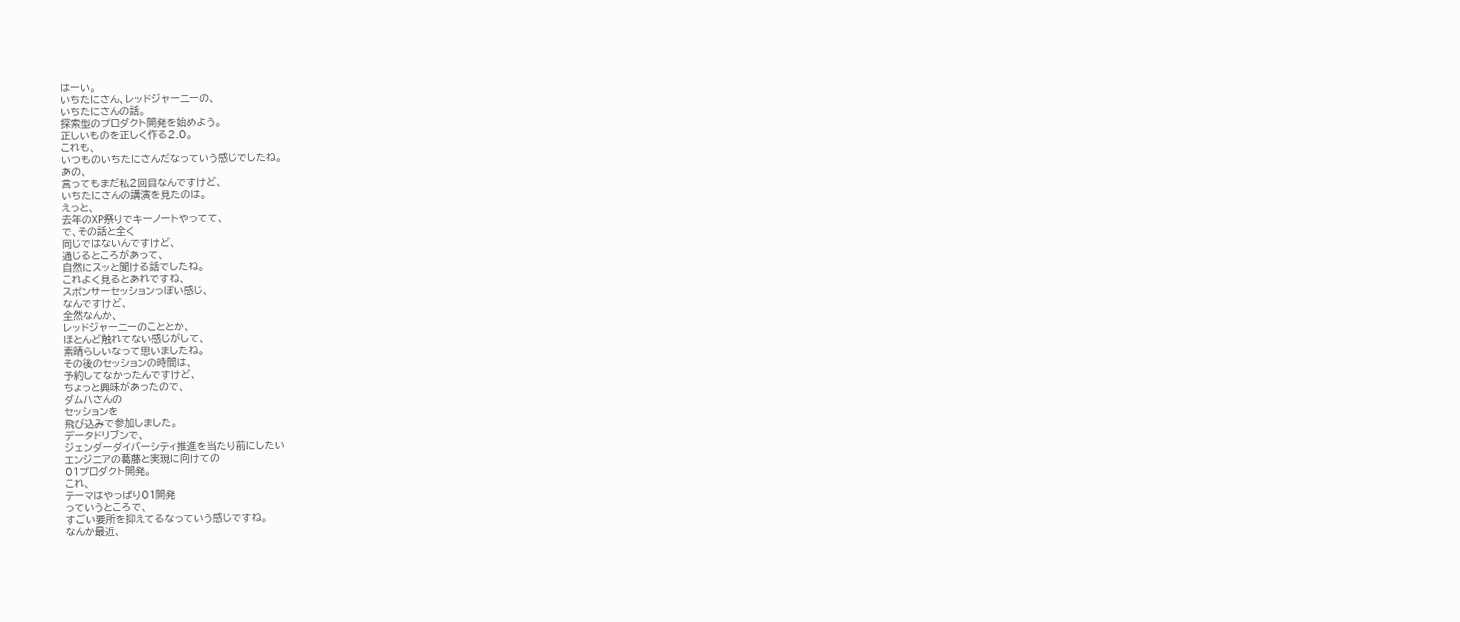はーい。
いちたにさん、レッドジャーニーの、
いちたにさんの話。
探索型のプロダクト開発を始めよう。
正しいものを正しく作る2.0。
これも、
いつものいちたにさんだなっていう感じでしたね。
あの、
言ってもまだ私2回目なんですけど、
いちたにさんの講演を見たのは。
えっと、
去年のXP祭りでキーノートやってて、
で、その話と全く
同じではないんですけど、
通じるところがあって、
自然にスッと聞ける話でしたね。
これよく見るとあれですね、
スポンサーセッションっぽい感じ、
なんですけど、
全然なんか、
レッドジャーニーのこととか、
ほとんど触れてない感じがして、
素晴らしいなって思いましたね。
その後のセッションの時間は、
予約してなかったんですけど、
ちょっと興味があったので、
ダムハさんの
セッションを
飛び込みで参加しました。
データドリブンで、
ジェンダーダイバーシティ推進を当たり前にしたい
エンジニアの葛藤と実現に向けての
01プロダクト開発。
これ、
テーマはやっぱり01開発
っていうところで、
すごい要所を抑えてるなっていう感じですね。
なんか最近、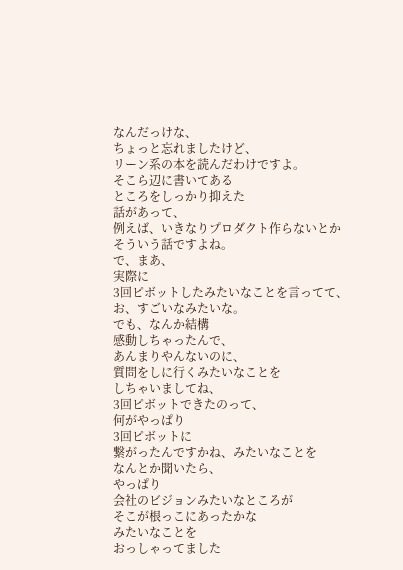なんだっけな、
ちょっと忘れましたけど、
リーン系の本を読んだわけですよ。
そこら辺に書いてある
ところをしっかり抑えた
話があって、
例えば、いきなりプロダクト作らないとか
そういう話ですよね。
で、まあ、
実際に
3回ピボットしたみたいなことを言ってて、
お、すごいなみたいな。
でも、なんか結構
感動しちゃったんで、
あんまりやんないのに、
質問をしに行くみたいなことを
しちゃいましてね、
3回ピボットできたのって、
何がやっぱり
3回ピボットに
繋がったんですかね、みたいなことを
なんとか聞いたら、
やっぱり
会社のビジョンみたいなところが
そこが根っこにあったかな
みたいなことを
おっしゃってました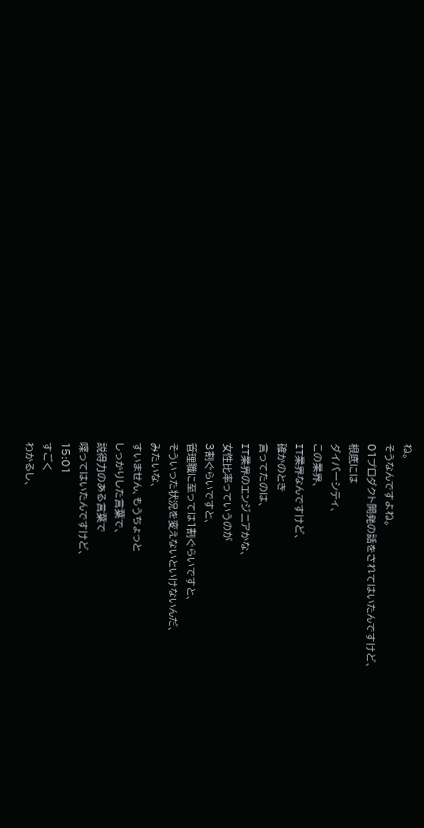ね。
そうなんですよね。
01プロダクト開発の話をされてはいたんですけど、
根底には
ダイバーシティ、
この業界、
IT業界なんですけど、
確かのとき
言ってたのは、
IT業界のエンジニアかな、
女性比率っていうのが
3割ぐらいですと、
管理職に至っては1割ぐらいですと、
そういった状況を変えないといけないんだ、
みたいな、
すいません、もうちょっと
しっかりした言葉で、
説得力のある言葉で
喋ってはいたんですけど、
15:01
すごく
わかるし、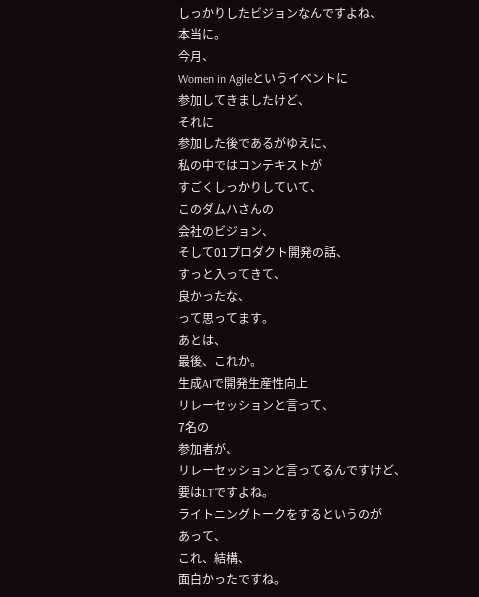しっかりしたビジョンなんですよね、
本当に。
今月、
Women in Agileというイベントに
参加してきましたけど、
それに
参加した後であるがゆえに、
私の中ではコンテキストが
すごくしっかりしていて、
このダムハさんの
会社のビジョン、
そして01プロダクト開発の話、
すっと入ってきて、
良かったな、
って思ってます。
あとは、
最後、これか。
生成AIで開発生産性向上
リレーセッションと言って、
7名の
参加者が、
リレーセッションと言ってるんですけど、
要はLTですよね。
ライトニングトークをするというのが
あって、
これ、結構、
面白かったですね。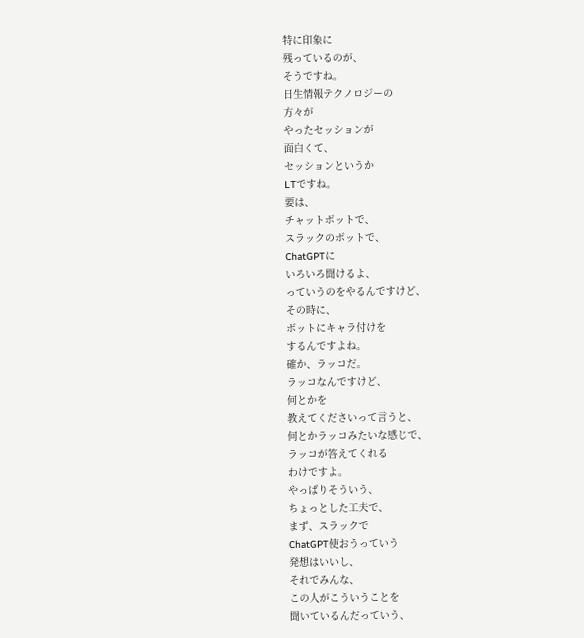特に印象に
残っているのが、
そうですね。
日生情報テクノロジーの
方々が
やったセッションが
面白くて、
セッションというか
LTですね。
要は、
チャットボットで、
スラックのボットで、
ChatGPTに
いろいろ聞けるよ、
っていうのをやるんですけど、
その時に、
ボットにキャラ付けを
するんですよね。
確か、ラッコだ。
ラッコなんですけど、
何とかを
教えてくださいって言うと、
何とかラッコみたいな感じで、
ラッコが答えてくれる
わけですよ。
やっぱりそういう、
ちょっとした工夫で、
まず、スラックで
ChatGPT使おうっていう
発想はいいし、
それでみんな、
この人がこういうことを
聞いているんだっていう、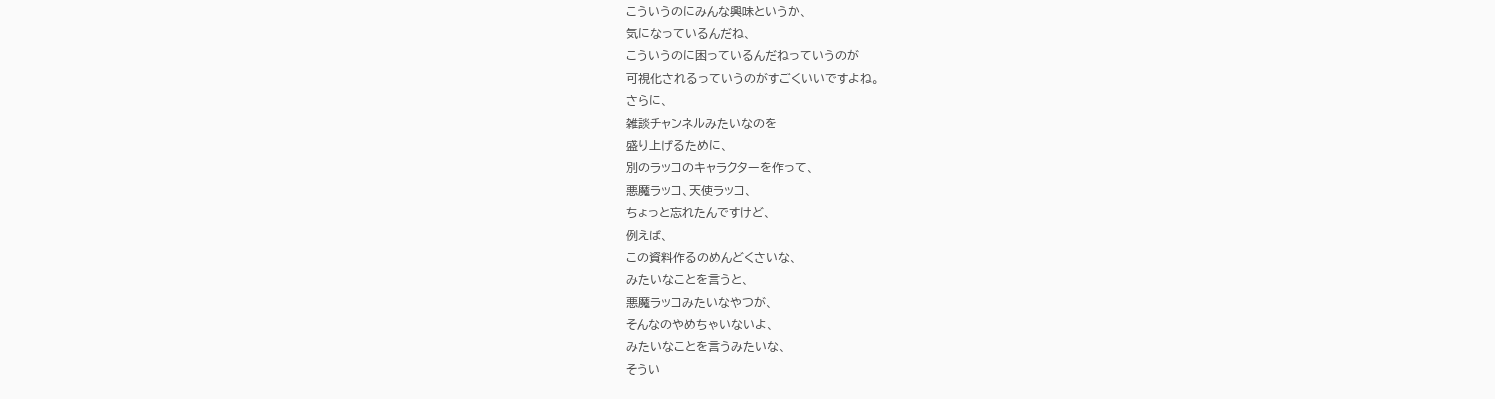こういうのにみんな興味というか、
気になっているんだね、
こういうのに困っているんだねっていうのが
可視化されるっていうのがすごくいいですよね。
さらに、
雑談チャンネルみたいなのを
盛り上げるために、
別のラッコのキャラクターを作って、
悪魔ラッコ、天使ラッコ、
ちょっと忘れたんですけど、
例えば、
この資料作るのめんどくさいな、
みたいなことを言うと、
悪魔ラッコみたいなやつが、
そんなのやめちゃいないよ、
みたいなことを言うみたいな、
そうい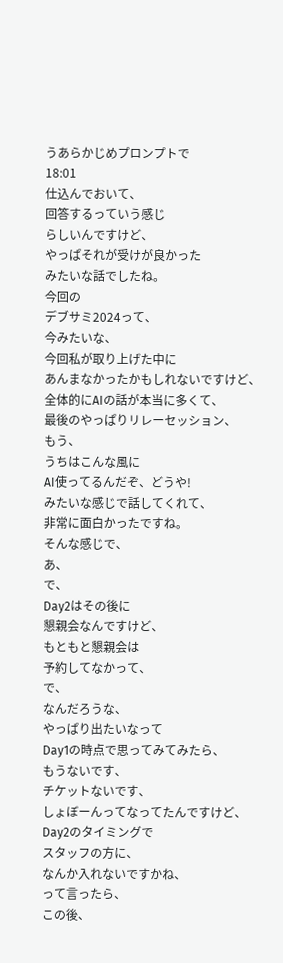うあらかじめプロンプトで
18:01
仕込んでおいて、
回答するっていう感じ
らしいんですけど、
やっぱそれが受けが良かった
みたいな話でしたね。
今回の
デブサミ2024って、
今みたいな、
今回私が取り上げた中に
あんまなかったかもしれないですけど、
全体的にAIの話が本当に多くて、
最後のやっぱりリレーセッション、
もう、
うちはこんな風に
AI使ってるんだぞ、どうや!
みたいな感じで話してくれて、
非常に面白かったですね。
そんな感じで、
あ、
で、
Day2はその後に
懇親会なんですけど、
もともと懇親会は
予約してなかって、
で、
なんだろうな、
やっぱり出たいなって
Day1の時点で思ってみてみたら、
もうないです、
チケットないです、
しょぼーんってなってたんですけど、
Day2のタイミングで
スタッフの方に、
なんか入れないですかね、
って言ったら、
この後、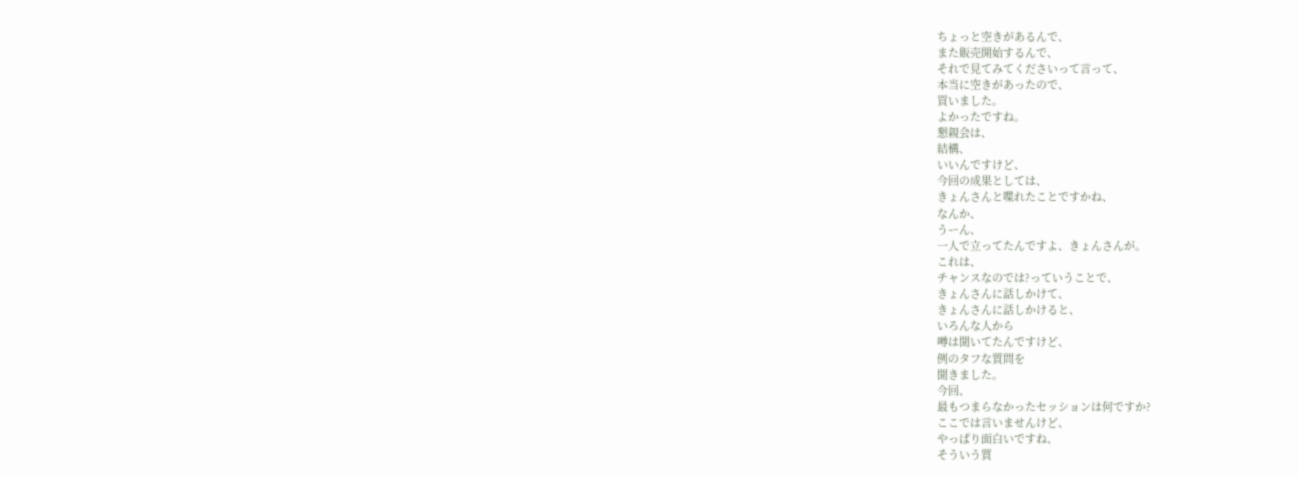ちょっと空きがあるんで、
また販売開始するんで、
それで見てみてくださいって言って、
本当に空きがあったので、
買いました。
よかったですね。
懇親会は、
結構、
いいんですけど、
今回の成果としては、
きょんさんと喋れたことですかね、
なんか、
うーん、
一人で立ってたんですよ、きょんさんが。
これは、
チャンスなのでは?っていうことで、
きょんさんに話しかけて、
きょんさんに話しかけると、
いろんな人から
噂は聞いてたんですけど、
例のタフな質問を
聞きました。
今回、
最もつまらなかったセッションは何ですか?
ここでは言いませんけど、
やっぱり面白いですね、
そういう質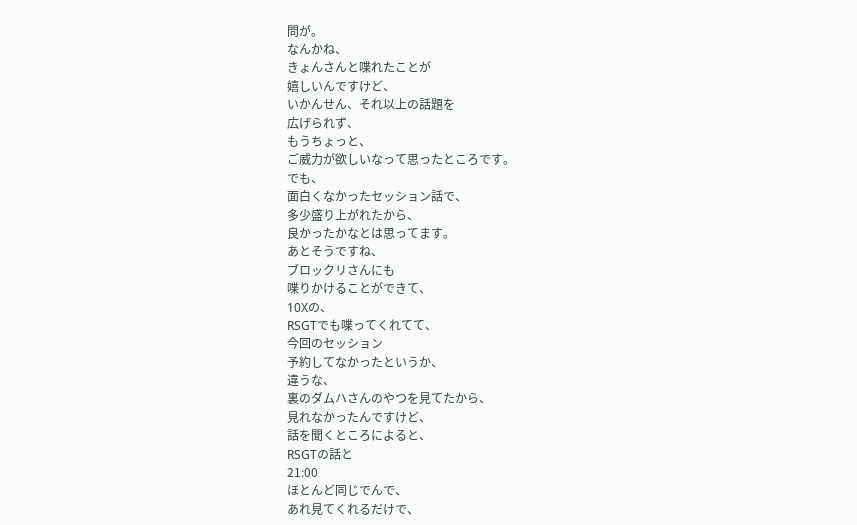問が。
なんかね、
きょんさんと喋れたことが
嬉しいんですけど、
いかんせん、それ以上の話題を
広げられず、
もうちょっと、
ご威力が欲しいなって思ったところです。
でも、
面白くなかったセッション話で、
多少盛り上がれたから、
良かったかなとは思ってます。
あとそうですね、
ブロックリさんにも
喋りかけることができて、
10Xの、
RSGTでも喋ってくれてて、
今回のセッション
予約してなかったというか、
違うな、
裏のダムハさんのやつを見てたから、
見れなかったんですけど、
話を聞くところによると、
RSGTの話と
21:00
ほとんど同じでんで、
あれ見てくれるだけで、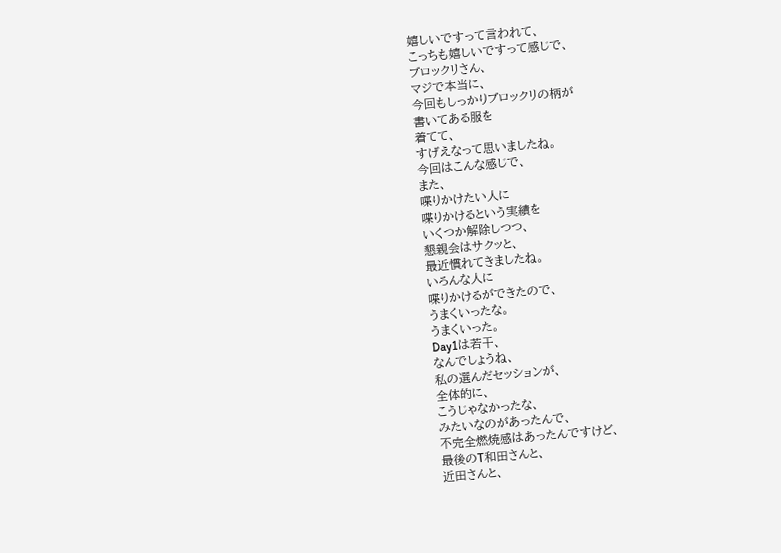嬉しいですって言われて、
こっちも嬉しいですって感じで、
ブロックリさん、
マジで本当に、
今回もしっかりブロックリの柄が
書いてある服を
着てて、
すげえなって思いましたね。
今回はこんな感じで、
また、
喋りかけたい人に
喋りかけるという実績を
いくつか解除しつつ、
懇親会はサクッと、
最近慣れてきましたね。
いろんな人に
喋りかけるができたので、
うまくいったな。
うまくいった。
Day1は若干、
なんでしょうね、
私の選んだセッションが、
全体的に、
こうじゃなかったな、
みたいなのがあったんで、
不完全燃焼感はあったんですけど、
最後のT和田さんと、
近田さんと、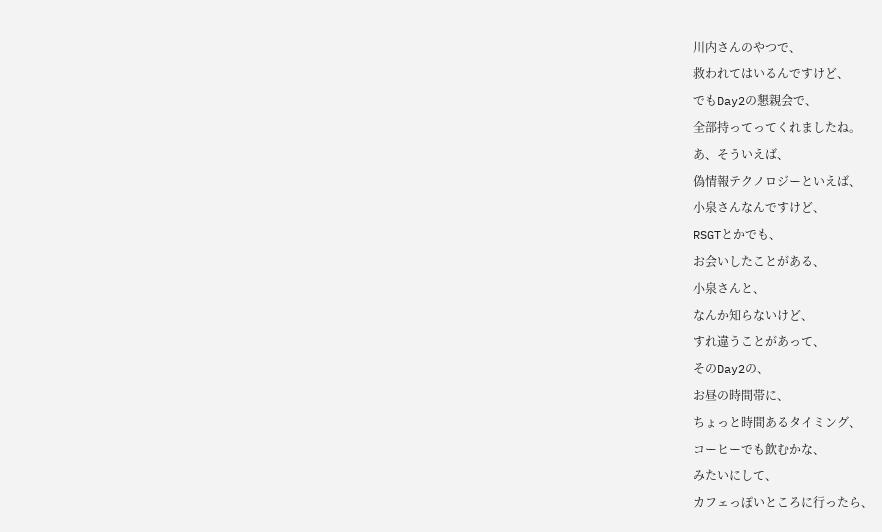川内さんのやつで、
救われてはいるんですけど、
でもDay2の懇親会で、
全部持ってってくれましたね。
あ、そういえば、
偽情報テクノロジーといえば、
小泉さんなんですけど、
RSGTとかでも、
お会いしたことがある、
小泉さんと、
なんか知らないけど、
すれ違うことがあって、
そのDay2の、
お昼の時間帯に、
ちょっと時間あるタイミング、
コーヒーでも飲むかな、
みたいにして、
カフェっぽいところに行ったら、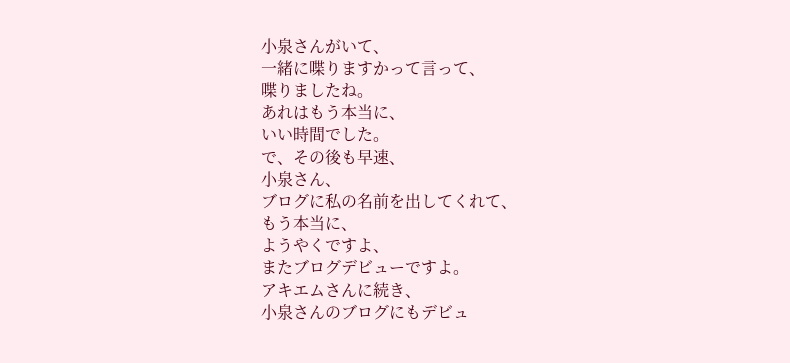小泉さんがいて、
一緒に喋りますかって言って、
喋りましたね。
あれはもう本当に、
いい時間でした。
で、その後も早速、
小泉さん、
ブログに私の名前を出してくれて、
もう本当に、
ようやくですよ、
またブログデビューですよ。
アキエムさんに続き、
小泉さんのブログにもデビュ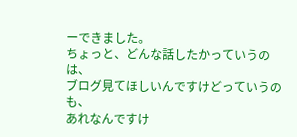ーできました。
ちょっと、どんな話したかっていうのは、
ブログ見てほしいんですけどっていうのも、
あれなんですけ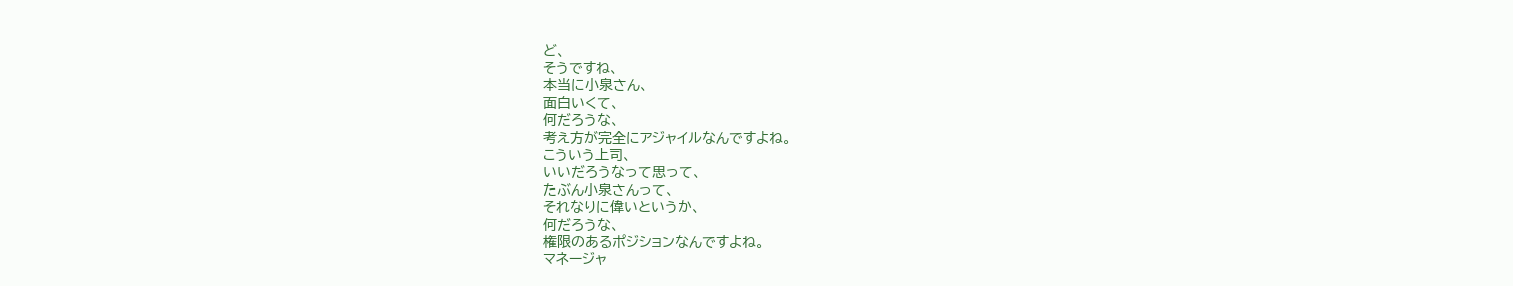ど、
そうですね、
本当に小泉さん、
面白いくて、
何だろうな、
考え方が完全にアジャイルなんですよね。
こういう上司、
いいだろうなって思って、
たぶん小泉さんって、
それなりに偉いというか、
何だろうな、
権限のあるポジションなんですよね。
マネージャ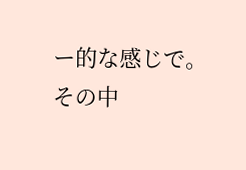ー的な感じで。
その中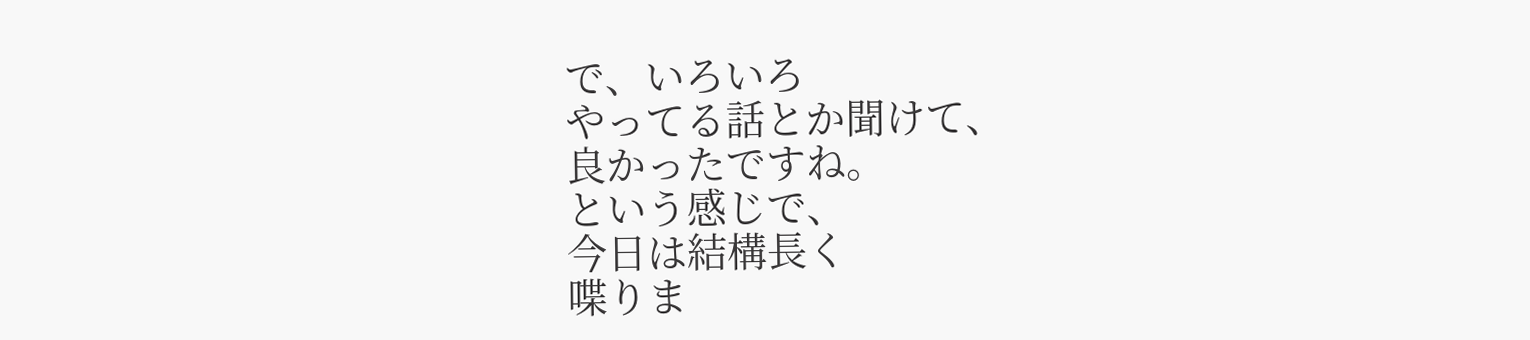で、いろいろ
やってる話とか聞けて、
良かったですね。
という感じで、
今日は結構長く
喋りま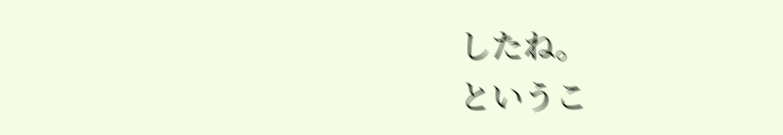したね。
というこ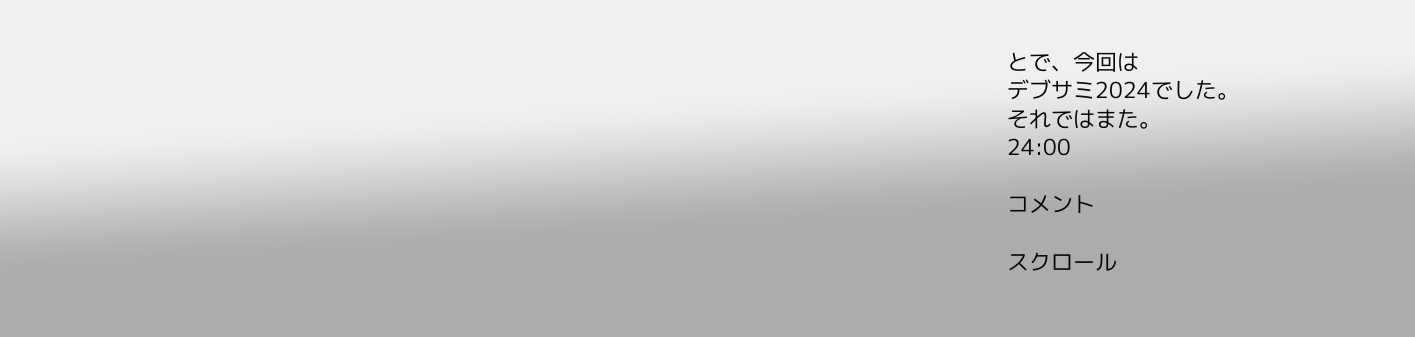とで、今回は
デブサミ2024でした。
それではまた。
24:00

コメント

スクロール